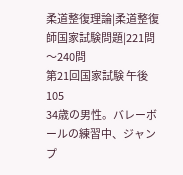柔道整復理論|柔道整復師国家試験問題|221問〜240問
第21回国家試験 午後105
34歳の男性。バレーボールの練習中、ジャンプ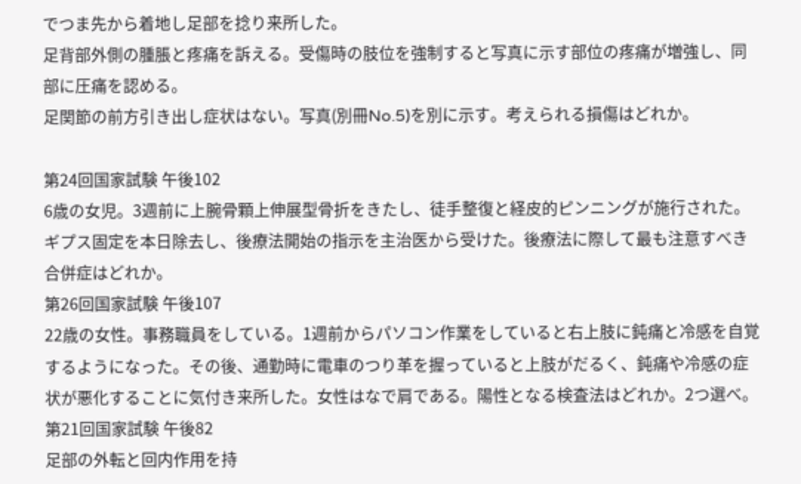でつま先から着地し足部を捻り来所した。
足背部外側の腫脹と疼痛を訴える。受傷時の肢位を強制すると写真に示す部位の疼痛が増強し、同部に圧痛を認める。
足関節の前方引き出し症状はない。写真(別冊No.5)を別に示す。考えられる損傷はどれか。

第24回国家試験 午後102
6歳の女児。3週前に上腕骨顆上伸展型骨折をきたし、徒手整復と経皮的ピンニングが施行された。
ギプス固定を本日除去し、後療法開始の指示を主治医から受けた。後療法に際して最も注意すべき合併症はどれか。
第26回国家試験 午後107
22歳の女性。事務職員をしている。1週前からパソコン作業をしていると右上肢に鈍痛と冷感を自覚するようになった。その後、通勤時に電車のつり革を握っていると上肢がだるく、鈍痛や冷感の症状が悪化することに気付き来所した。女性はなで肩である。陽性となる検査法はどれか。2つ選べ。
第21回国家試験 午後82
足部の外転と回内作用を持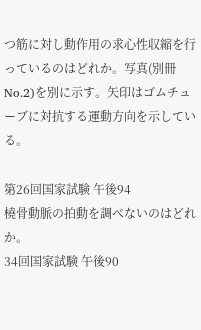つ筋に対し動作用の求心性収縮を行っているのはどれか。写真(別冊No.2)を別に示す。矢印はゴムチューブに対抗する運動方向を示している。

第26回国家試験 午後94
橈骨動脈の拍動を調べないのはどれか。
34回国家試験 午後90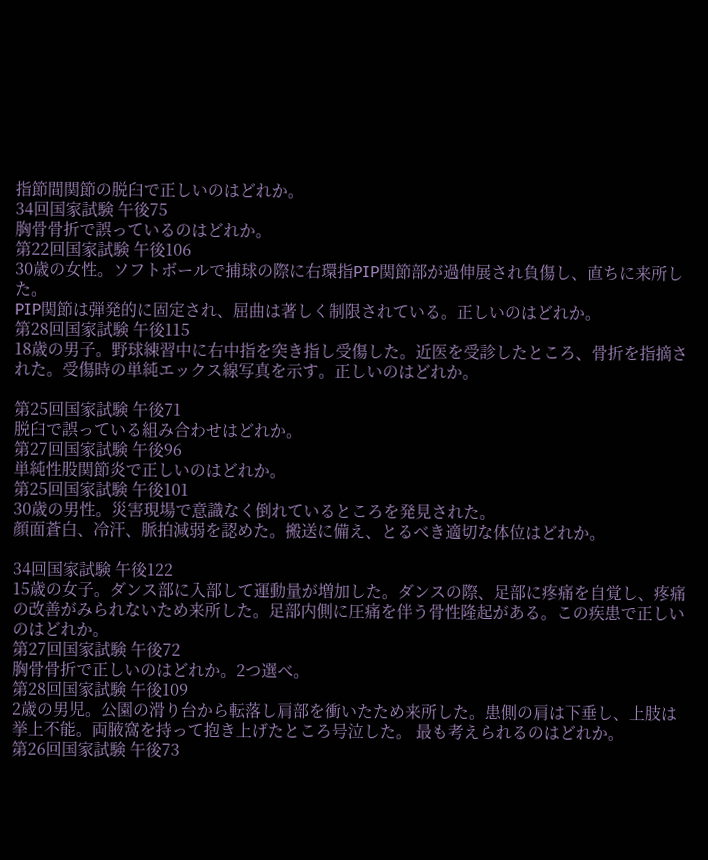指節間関節の脱臼で正しいのはどれか。
34回国家試験 午後75
胸骨骨折で誤っているのはどれか。
第22回国家試験 午後106
30歳の女性。ソフトボールで捕球の際に右環指PIP関節部が過伸展され負傷し、直ちに来所した。
PIP関節は弾発的に固定され、屈曲は著しく制限されている。正しいのはどれか。
第28回国家試験 午後115
18歳の男子。野球練習中に右中指を突き指し受傷した。近医を受診したところ、骨折を指摘された。受傷時の単純エックス線写真を示す。正しいのはどれか。

第25回国家試験 午後71
脱臼で誤っている組み合わせはどれか。
第27回国家試験 午後96
単純性股関節炎で正しいのはどれか。
第25回国家試験 午後101
30歳の男性。災害現場で意識なく倒れているところを発見された。
顔面蒼白、冷汗、脈拍減弱を認めた。搬送に備え、とるべき適切な体位はどれか。

34回国家試験 午後122
15歳の女子。ダンス部に入部して運動量が増加した。ダンスの際、足部に疼痛を自覚し、疼痛の改善がみられないため来所した。足部内側に圧痛を伴う骨性隆起がある。この疾患で正しいのはどれか。
第27回国家試験 午後72
胸骨骨折で正しいのはどれか。2つ選べ。
第28回国家試験 午後109
2歳の男児。公園の滑り台から転落し肩部を衝いたため来所した。患側の肩は下垂し、上肢は挙上不能。両腋窩を持って抱き上げたところ号泣した。 最も考えられるのはどれか。
第26回国家試験 午後73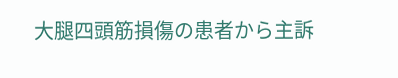大腿四頭筋損傷の患者から主訴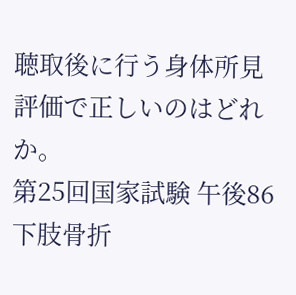聴取後に行う身体所見評価で正しいのはどれか。
第25回国家試験 午後86
下肢骨折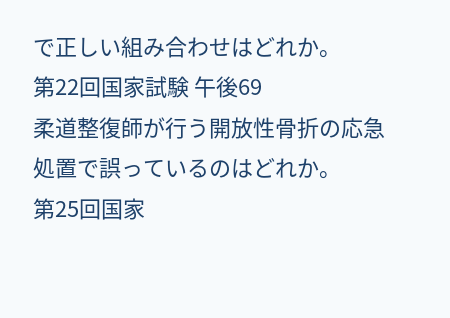で正しい組み合わせはどれか。
第22回国家試験 午後69
柔道整復師が行う開放性骨折の応急処置で誤っているのはどれか。
第25回国家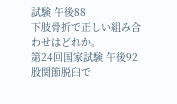試験 午後88
下肢骨折で正しい組み合わせはどれか。
第24回国家試験 午後92
股関節脱臼で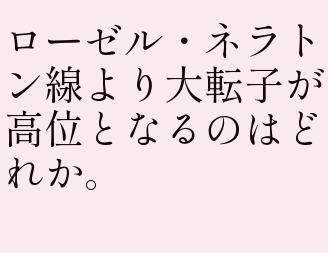ローゼル・ネラトン線より大転子が高位となるのはどれか。